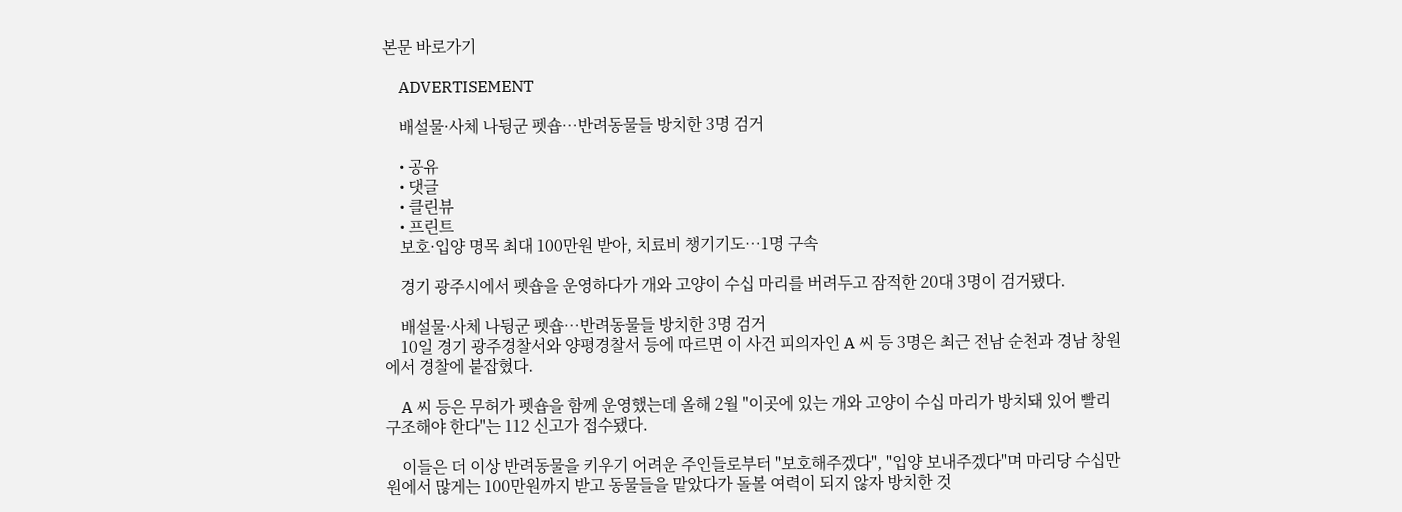본문 바로가기

    ADVERTISEMENT

    배설물·사체 나뒹군 펫숍…반려동물들 방치한 3명 검거

    • 공유
    • 댓글
    • 클린뷰
    • 프린트
    보호·입양 명목 최대 100만원 받아, 치료비 챙기기도…1명 구속

    경기 광주시에서 펫숍을 운영하다가 개와 고양이 수십 마리를 버려두고 잠적한 20대 3명이 검거됐다.

    배설물·사체 나뒹군 펫숍…반려동물들 방치한 3명 검거
    10일 경기 광주경찰서와 양평경찰서 등에 따르면 이 사건 피의자인 A 씨 등 3명은 최근 전남 순천과 경남 창원에서 경찰에 붙잡혔다.

    A 씨 등은 무허가 펫숍을 함께 운영했는데 올해 2월 "이곳에 있는 개와 고양이 수십 마리가 방치돼 있어 빨리 구조해야 한다"는 112 신고가 접수됐다.

    이들은 더 이상 반려동물을 키우기 어려운 주인들로부터 "보호해주겠다", "입양 보내주겠다"며 마리당 수십만원에서 많게는 100만원까지 받고 동물들을 맡았다가 돌볼 여력이 되지 않자 방치한 것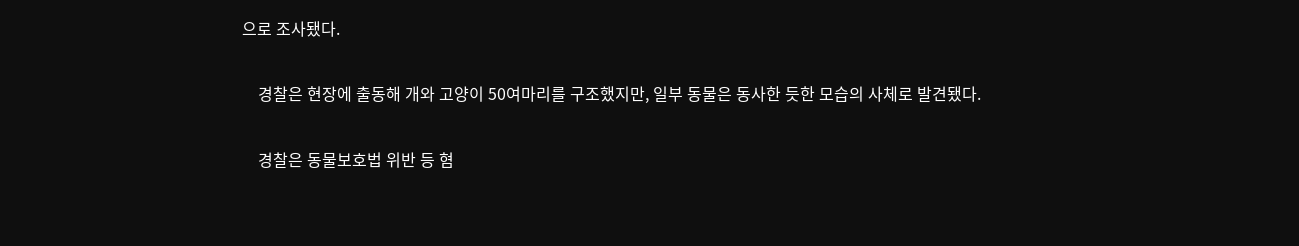으로 조사됐다.

    경찰은 현장에 출동해 개와 고양이 50여마리를 구조했지만, 일부 동물은 동사한 듯한 모습의 사체로 발견됐다.

    경찰은 동물보호법 위반 등 혐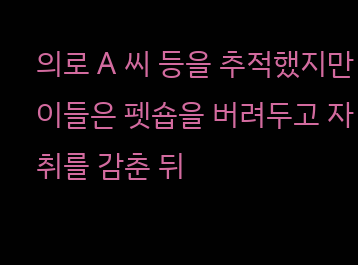의로 A 씨 등을 추적했지만 이들은 펫숍을 버려두고 자취를 감춘 뒤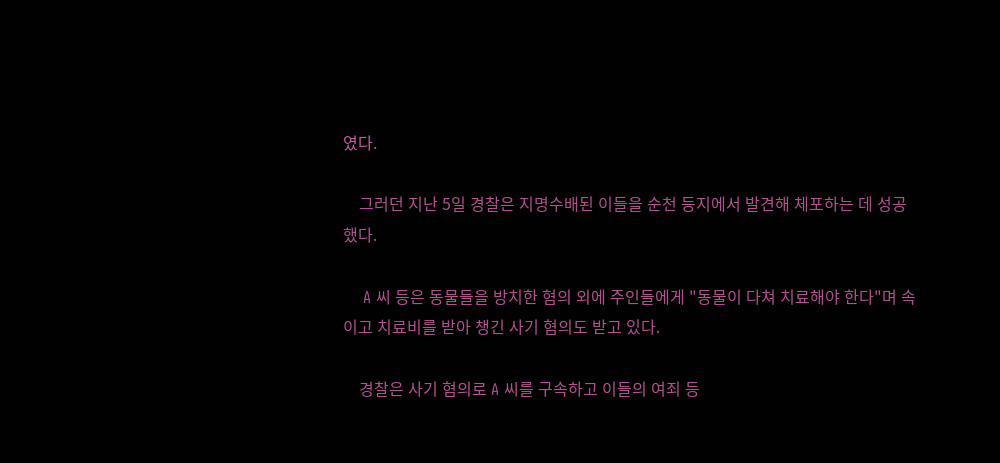였다.

    그러던 지난 5일 경찰은 지명수배된 이들을 순천 등지에서 발견해 체포하는 데 성공했다.

    A 씨 등은 동물들을 방치한 혐의 외에 주인들에게 "동물이 다쳐 치료해야 한다"며 속이고 치료비를 받아 챙긴 사기 혐의도 받고 있다.

    경찰은 사기 혐의로 A 씨를 구속하고 이들의 여죄 등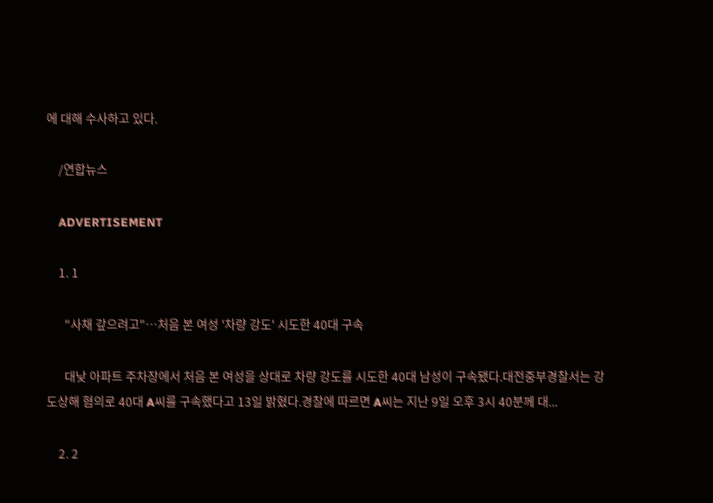에 대해 수사하고 있다.

    /연합뉴스

    ADVERTISEMENT

    1. 1

      "사채 갚으려고"…처음 본 여성 '차량 강도' 시도한 40대 구속

      대낮 아파트 주차장에서 처음 본 여성을 상대로 차량 강도를 시도한 40대 남성이 구속됐다.대전중부경찰서는 강도상해 혐의로 40대 A씨를 구속했다고 13일 밝혔다.경찰에 따르면 A씨는 지난 9일 오후 3시 40분께 대...

    2. 2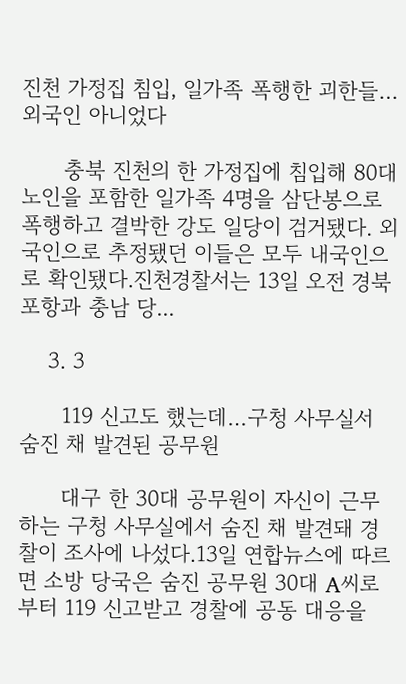진천 가정집 침입, 일가족 폭행한 괴한들…외국인 아니었다

      충북 진천의 한 가정집에 침입해 80대 노인을 포함한 일가족 4명을 삼단봉으로 폭행하고 결박한 강도 일당이 검거됐다. 외국인으로 추정됐던 이들은 모두 내국인으로 확인됐다.진천경찰서는 13일 오전 경북 포항과 충남 당...

    3. 3

      119 신고도 했는데…구청 사무실서 숨진 채 발견된 공무원

      대구 한 30대 공무원이 자신이 근무하는 구청 사무실에서 숨진 채 발견돼 경찰이 조사에 나섰다.13일 연합뉴스에 따르면 소방 당국은 숨진 공무원 30대 A씨로부터 119 신고받고 경찰에 공동 대응을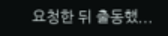요청한 뒤 출동했...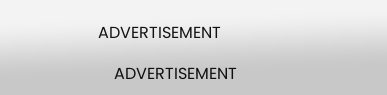ADVERTISEMENT

    ADVERTISEMENT